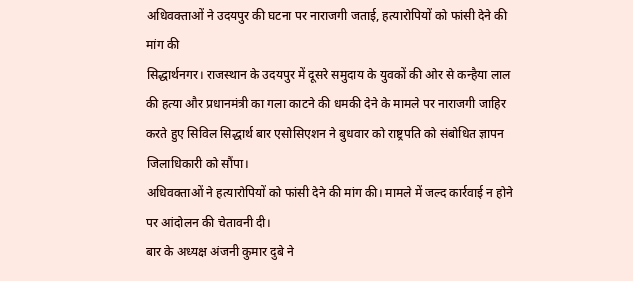अधिवक्ताओं ने उदयपुर की घटना पर नाराजगी जताई, हत्यारोपियों को फांसी देने की मांग की
सिद्धार्थनगर। राजस्थान के उदयपुर में दूसरे समुदाय के युवकों की ओर से कन्हैया लाल की हत्या और प्रधानमंत्री का गला काटने की धमकी देने के मामले पर नाराजगी जाहिर करते हुए सिविल सिद्धार्थ बार एसोसिएशन ने बुधवार को राष्ट्रपति को संबोधित ज्ञापन जिलाधिकारी को सौंपा।
अधिवक्ताओं ने हत्यारोपियों को फांसी देने की मांग की। मामले में जल्द कार्रवाई न होने पर आंदोलन की चेतावनी दी।
बार के अध्यक्ष अंजनी कुमार दुबे ने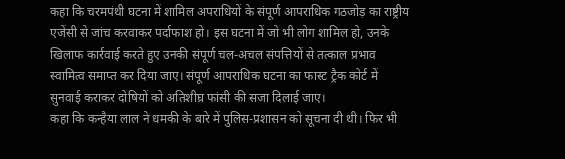कहा कि चरमपंथी घटना में शामिल अपराधियों के संपूर्ण आपराधिक गठजोड़ का राष्ट्रीय एजेंसी से जांच करवाकर पर्दाफाश हो। इस घटना में जो भी लोग शामिल हो, उनके खिलाफ कार्रवाई करते हुए उनकी संपूर्ण चल-अचल संपत्तियों से तत्काल प्रभाव स्वामित्व समाप्त कर दिया जाए। संपूर्ण आपराधिक घटना का फास्ट ट्रैक कोर्ट में सुनवाई कराकर दोषियों को अतिशीघ्र फांसी की सजा दिलाई जाए।
कहा कि कन्हैया लाल ने धमकी के बारे में पुलिस-प्रशासन को सूचना दी थी। फिर भी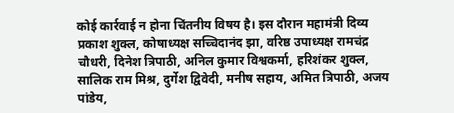कोई कार्रवाई न होना चिंतनीय विषय है। इस दौरान महामंत्री दिव्य प्रकाश शुक्ल, कोषाध्यक्ष सच्चिदानंद झा, वरिष्ठ उपाध्यक्ष रामचंद्र चौधरी, दिनेश त्रिपाठी, अनिल कुमार विश्वकर्मा, हरिशंकर शुक्ल, सालिक राम मिश्र, दुर्गेश द्विवेदी, मनीष सहाय, अमित त्रिपाठी, अजय पांडेय,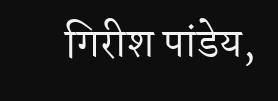गिरीश पांडेय,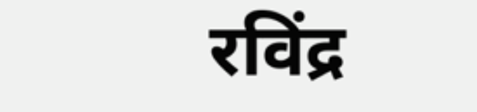रविंद्र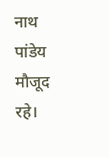नाथ पांडेय मौजूद रहे।